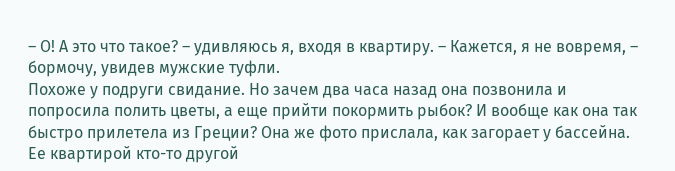– О! А это что такое? – удивляюсь я, входя в квартиру. – Кажется, я не вовремя, – бормочу, увидев мужские туфли.
Похоже у подруги свидание. Но зачем два часа назад она позвонила и попросила полить цветы, а еще прийти покормить рыбок? И вообще как она так быстро прилетела из Греции? Она же фото прислала, как загорает у бассейна.
Ее квартирой кто-то другой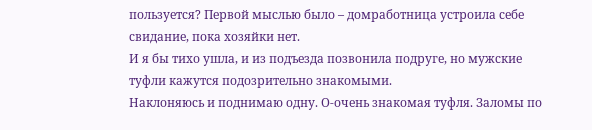пользуется? Первой мыслью было – домработница устроила себе свидание, пока хозяйки нет.
И я бы тихо ушла, и из подъезда позвонила подруге, но мужские туфли кажутся подозрительно знакомыми.
Наклоняюсь и поднимаю одну. О-очень знакомая туфля. Заломы по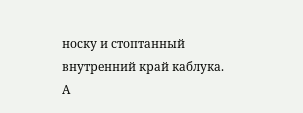носку и стоптанный внутренний край каблука. А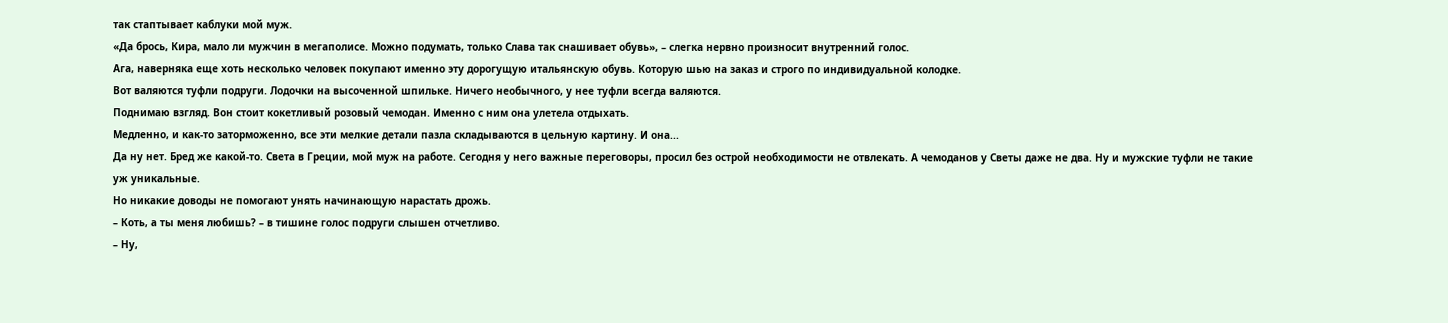так стаптывает каблуки мой муж.
«Да брось, Кира, мало ли мужчин в мегаполисе. Можно подумать, только Слава так снашивает обувь», – слегка нервно произносит внутренний голос.
Ага, наверняка еще хоть несколько человек покупают именно эту дорогущую итальянскую обувь. Которую шью на заказ и строго по индивидуальной колодке.
Вот валяются туфли подруги. Лодочки на высоченной шпильке. Ничего необычного, у нее туфли всегда валяются.
Поднимаю взгляд. Вон стоит кокетливый розовый чемодан. Именно с ним она улетела отдыхать.
Медленно, и как-то заторможенно, все эти мелкие детали пазла складываются в цельную картину. И она...
Да ну нет. Бред же какой-то. Света в Греции, мой муж на работе. Сегодня у него важные переговоры, просил без острой необходимости не отвлекать. А чемоданов у Светы даже не два. Ну и мужские туфли не такие уж уникальные.
Но никакие доводы не помогают унять начинающую нарастать дрожь.
– Коть, а ты меня любишь? – в тишине голос подруги слышен отчетливо.
– Ну,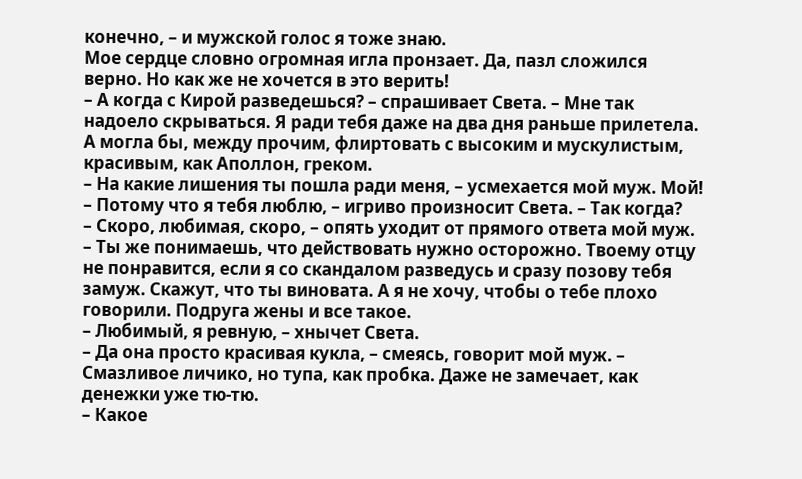конечно, – и мужской голос я тоже знаю.
Мое сердце словно огромная игла пронзает. Да, пазл сложился верно. Но как же не хочется в это верить!
– А когда с Кирой разведешься? – спрашивает Света. – Мне так надоело скрываться. Я ради тебя даже на два дня раньше прилетела. А могла бы, между прочим, флиртовать с высоким и мускулистым, красивым, как Аполлон, греком.
– На какие лишения ты пошла ради меня, – усмехается мой муж. Мой!
– Потому что я тебя люблю, – игриво произносит Света. – Так когда?
– Скоро, любимая, скоро, – опять уходит от прямого ответа мой муж. – Ты же понимаешь, что действовать нужно осторожно. Твоему отцу не понравится, если я со скандалом разведусь и сразу позову тебя замуж. Скажут, что ты виновата. А я не хочу, чтобы о тебе плохо говорили. Подруга жены и все такое.
– Любимый, я ревную, – хнычет Света.
– Да она просто красивая кукла, – смеясь, говорит мой муж. – Смазливое личико, но тупа, как пробка. Даже не замечает, как денежки уже тю-тю.
– Какое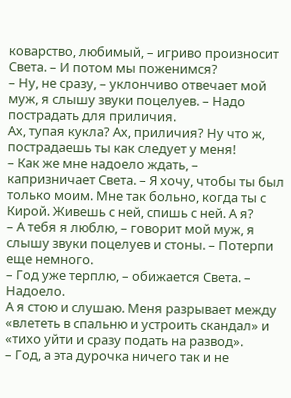коварство, любимый, – игриво произносит Света. – И потом мы поженимся?
– Ну, не сразу, – уклончиво отвечает мой муж, я слышу звуки поцелуев. – Надо пострадать для приличия.
Ах, тупая кукла? Ах, приличия? Ну что ж, пострадаешь ты как следует у меня!
– Как же мне надоело ждать, – капризничает Света. – Я хочу, чтобы ты был только моим. Мне так больно, когда ты с Кирой. Живешь с ней, спишь с ней. А я?
– А тебя я люблю, – говорит мой муж, я слышу звуки поцелуев и стоны. – Потерпи еще немного.
– Год уже терплю, – обижается Света. – Надоело.
А я стою и слушаю. Меня разрывает между «влететь в спальню и устроить скандал» и «тихо уйти и сразу подать на развод».
– Год, а эта дурочка ничего так и не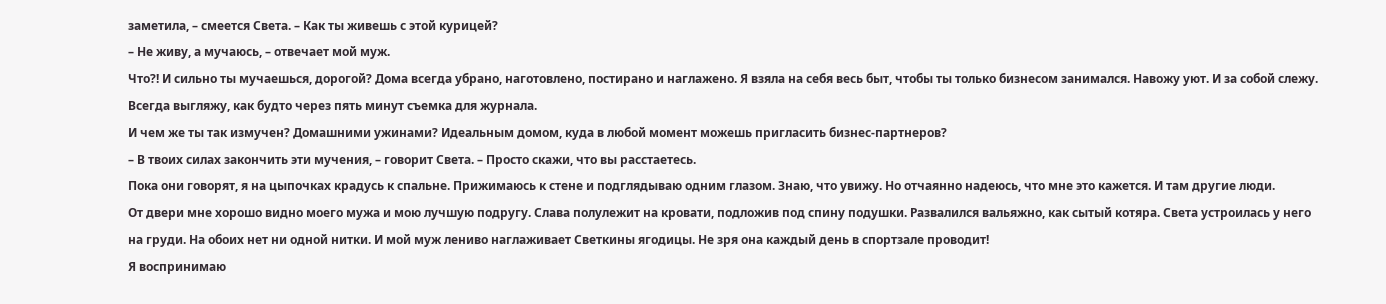заметила, – смеется Света. – Как ты живешь с этой курицей?
– Не живу, а мучаюсь, – отвечает мой муж.
Что?! И сильно ты мучаешься, дорогой? Дома всегда убрано, наготовлено, постирано и наглажено. Я взяла на себя весь быт, чтобы ты только бизнесом занимался. Навожу уют. И за собой слежу. Всегда выгляжу, как будто через пять минут съемка для журнала.
И чем же ты так измучен? Домашними ужинами? Идеальным домом, куда в любой момент можешь пригласить бизнес-партнеров?
– В твоих силах закончить эти мучения, – говорит Света. – Просто скажи, что вы расстаетесь.
Пока они говорят, я на цыпочках крадусь к спальне. Прижимаюсь к стене и подглядываю одним глазом. Знаю, что увижу. Но отчаянно надеюсь, что мне это кажется. И там другие люди.
От двери мне хорошо видно моего мужа и мою лучшую подругу. Слава полулежит на кровати, подложив под спину подушки. Развалился вальяжно, как сытый котяра. Света устроилась у него на груди. На обоих нет ни одной нитки. И мой муж лениво наглаживает Светкины ягодицы. Не зря она каждый день в спортзале проводит!
Я воспринимаю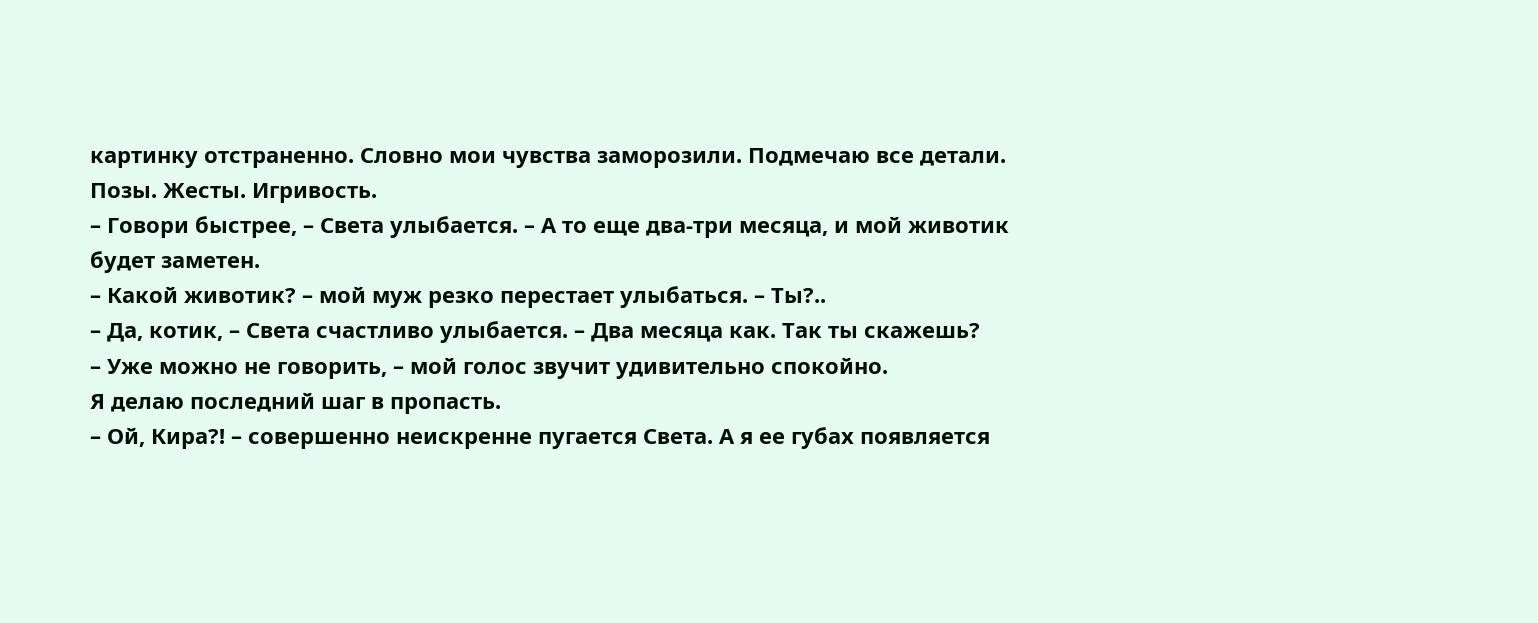картинку отстраненно. Словно мои чувства заморозили. Подмечаю все детали. Позы. Жесты. Игривость.
– Говори быстрее, – Света улыбается. – А то еще два-три месяца, и мой животик будет заметен.
– Какой животик? – мой муж резко перестает улыбаться. – Ты?..
– Да, котик, – Света счастливо улыбается. – Два месяца как. Так ты скажешь?
– Уже можно не говорить, – мой голос звучит удивительно спокойно.
Я делаю последний шаг в пропасть.
– Ой, Кира?! – совершенно неискренне пугается Света. А я ее губах появляется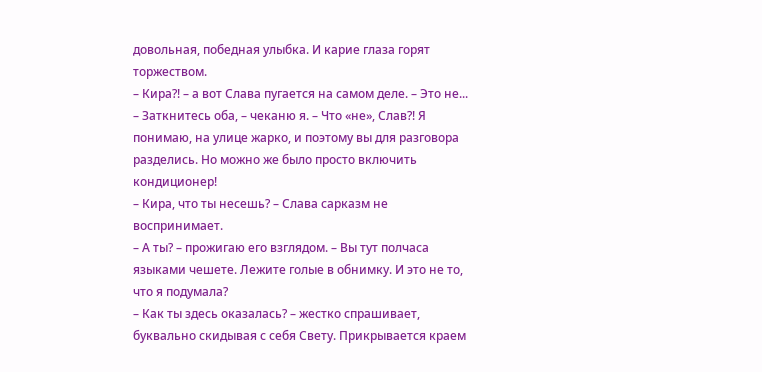довольная, победная улыбка. И карие глаза горят торжеством.
– Кира?! – а вот Слава пугается на самом деле. – Это не...
– Заткнитесь оба, – чеканю я. – Что «не», Слав?! Я понимаю, на улице жарко, и поэтому вы для разговора разделись. Но можно же было просто включить кондиционер!
– Кира, что ты несешь? – Слава сарказм не воспринимает.
– А ты? – прожигаю его взглядом. – Вы тут полчаса языками чешете. Лежите голые в обнимку. И это не то, что я подумала?
– Как ты здесь оказалась? – жестко спрашивает, буквально скидывая с себя Свету. Прикрывается краем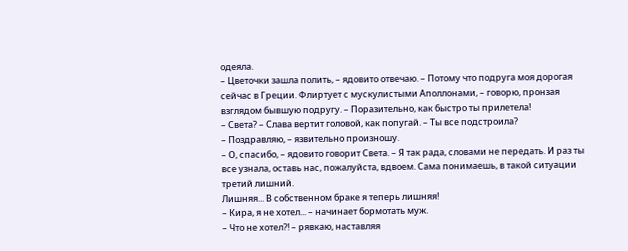одеяла.
– Цветочки зашла полить, – ядовито отвечаю. – Потому что подруга моя дорогая сейчас в Греции. Флиртует с мускулистыми Аполлонами, – говорю, пронзая взглядом бывшую подругу. – Поразительно, как быстро ты прилетела!
– Света? – Слава вертит головой, как попугай. – Ты все подстроила?
– Поздравляю, – язвительно произношу.
– О, спасибо, – ядовито говорит Света. – Я так рада, словами не передать. И раз ты все узнала, оставь нас, пожалуйста, вдвоем. Сама понимаешь, в такой ситуации третий лишний.
Лишняя... В собственном браке я теперь лишняя!
– Кира, я не хотел... – начинает бормотать муж.
– Что не хотел?! – рявкаю, наставляя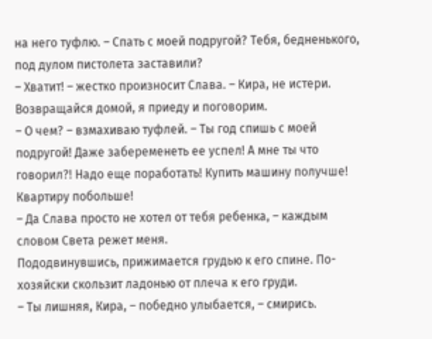на него туфлю. – Спать с моей подругой? Тебя, бедненького, под дулом пистолета заставили?
– Хватит! – жестко произносит Слава. – Кира, не истери. Возвращайся домой, я приеду и поговорим.
– О чем? – взмахиваю туфлей. – Ты год спишь с моей подругой! Даже забеременеть ее успел! А мне ты что говорил?! Надо еще поработать! Купить машину получше! Квартиру побольше!
– Да Слава просто не хотел от тебя ребенка, – каждым словом Света режет меня.
Пододвинувшись, прижимается грудью к его спине. По-хозяйски скользит ладонью от плеча к его груди.
– Ты лишняя, Кира, – победно улыбается, – смирись.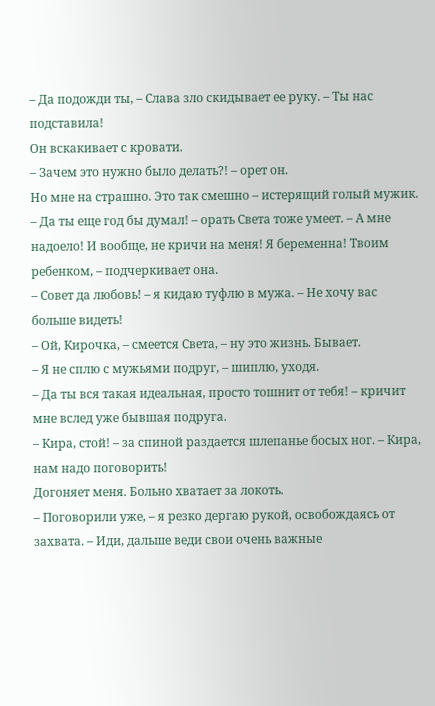– Да подожди ты, – Слава зло скидывает ее руку. – Ты нас подставила!
Он вскакивает с кровати.
– Зачем это нужно было делать?! – орет он.
Но мне на страшно. Это так смешно – истерящий голый мужик.
– Да ты еще год бы думал! – орать Света тоже умеет. – А мне надоело! И вообще, не кричи на меня! Я беременна! Твоим ребенком, – подчеркивает она.
– Совет да любовь! – я кидаю туфлю в мужа. – Не хочу вас больше видеть!
– Ой, Кирочка, – смеется Света, – ну это жизнь. Бывает.
– Я не сплю с мужьями подруг, – шиплю, уходя.
– Да ты вся такая идеальная, просто тошнит от тебя! – кричит мне вслед уже бывшая подруга.
– Кира, стой! – за спиной раздается шлепанье босых ног. – Кира, нам надо поговорить!
Догоняет меня. Больно хватает за локоть.
– Поговорили уже, – я резко дергаю рукой, освобождаясь от захвата. – Иди, дальше веди свои очень важные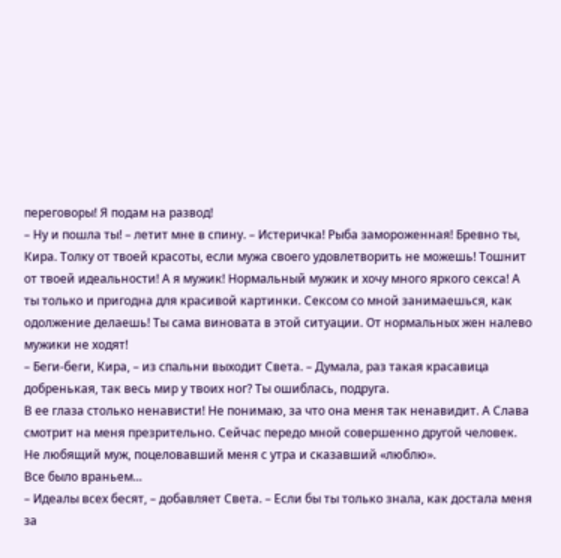переговоры! Я подам на развод!
– Ну и пошла ты! – летит мне в спину. – Истеричка! Рыба замороженная! Бревно ты, Кира. Толку от твоей красоты, если мужа своего удовлетворить не можешь! Тошнит от твоей идеальности! А я мужик! Нормальный мужик и хочу много яркого секса! А ты только и пригодна для красивой картинки. Сексом со мной занимаешься, как одолжение делаешь! Ты сама виновата в этой ситуации. От нормальных жен налево мужики не ходят!
– Беги-беги, Кира, – из спальни выходит Света. – Думала, раз такая красавица добренькая, так весь мир у твоих ног? Ты ошиблась, подруга.
В ее глаза столько ненависти! Не понимаю, за что она меня так ненавидит. А Слава смотрит на меня презрительно. Сейчас передо мной совершенно другой человек. Не любящий муж, поцеловавший меня с утра и сказавший «люблю».
Все было враньем...
– Идеалы всех бесят, – добавляет Света. – Если бы ты только знала, как достала меня за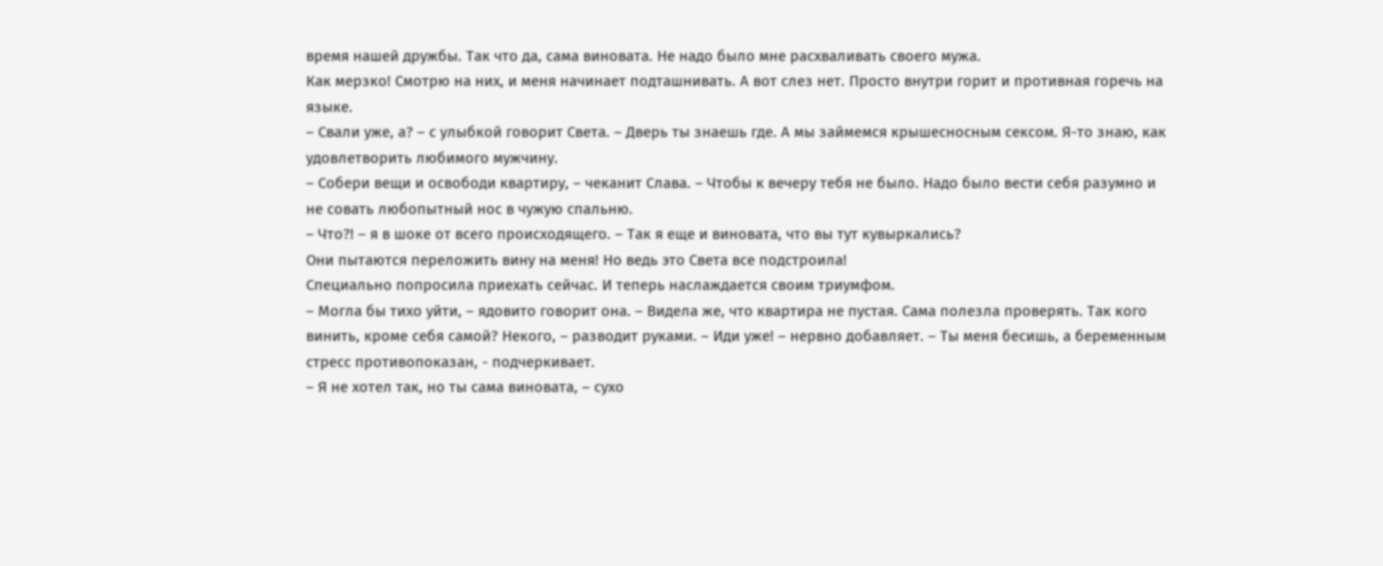время нашей дружбы. Так что да, сама виновата. Не надо было мне расхваливать своего мужа.
Как мерзко! Смотрю на них, и меня начинает подташнивать. А вот слез нет. Просто внутри горит и противная горечь на языке.
– Свали уже, а? – с улыбкой говорит Света. – Дверь ты знаешь где. А мы займемся крышесносным сексом. Я-то знаю, как удовлетворить любимого мужчину.
– Собери вещи и освободи квартиру, – чеканит Слава. – Чтобы к вечеру тебя не было. Надо было вести себя разумно и не совать любопытный нос в чужую спальню.
– Что?! – я в шоке от всего происходящего. – Так я еще и виновата, что вы тут кувыркались?
Они пытаются переложить вину на меня! Но ведь это Света все подстроила!
Специально попросила приехать сейчас. И теперь наслаждается своим триумфом.
– Могла бы тихо уйти, – ядовито говорит она. – Видела же, что квартира не пустая. Сама полезла проверять. Так кого винить, кроме себя самой? Некого, – разводит руками. – Иди уже! – нервно добавляет. – Ты меня бесишь, а беременным стресс противопоказан, - подчеркивает.
– Я не хотел так, но ты сама виновата, – сухо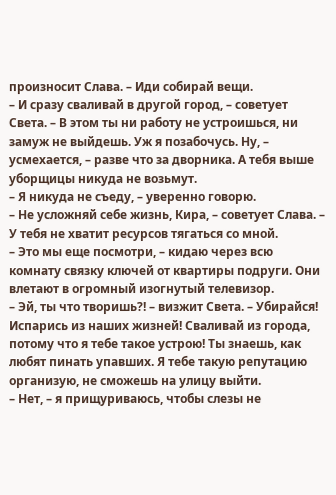произносит Слава. – Иди собирай вещи.
– И сразу сваливай в другой город, – советует Света. – В этом ты ни работу не устроишься, ни замуж не выйдешь. Уж я позабочусь. Ну, – усмехается, – разве что за дворника. А тебя выше уборщицы никуда не возьмут.
– Я никуда не съеду, – уверенно говорю.
– Не усложняй себе жизнь, Кира, – советует Слава. – У тебя не хватит ресурсов тягаться со мной.
– Это мы еще посмотри, – кидаю через всю комнату связку ключей от квартиры подруги. Они влетают в огромный изогнутый телевизор.
– Эй, ты что творишь?! – визжит Света. – Убирайся! Испарись из наших жизней! Сваливай из города, потому что я тебе такое устрою! Ты знаешь, как любят пинать упавших. Я тебе такую репутацию организую, не сможешь на улицу выйти.
– Нет, – я прищуриваюсь, чтобы слезы не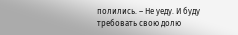полились. – Не уеду. И буду требовать свою долю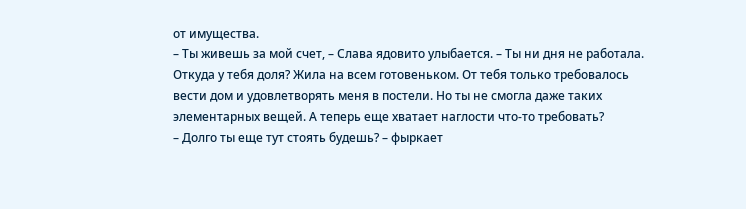от имущества.
– Ты живешь за мой счет, – Слава ядовито улыбается. – Ты ни дня не работала. Откуда у тебя доля? Жила на всем готовеньком. От тебя только требовалось вести дом и удовлетворять меня в постели. Но ты не смогла даже таких элементарных вещей. А теперь еще хватает наглости что-то требовать?
– Долго ты еще тут стоять будешь? – фыркает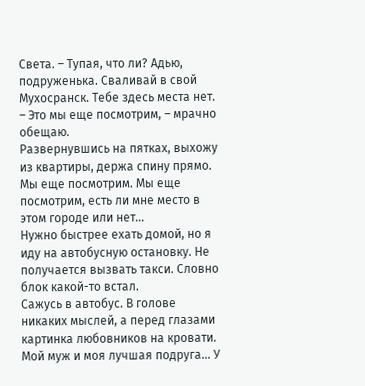Света. – Тупая, что ли? Адью, подруженька. Сваливай в свой Мухосранск. Тебе здесь места нет.
– Это мы еще посмотрим, – мрачно обещаю.
Развернувшись на пятках, выхожу из квартиры, держа спину прямо.
Мы еще посмотрим. Мы еще посмотрим, есть ли мне место в этом городе или нет...
Нужно быстрее ехать домой, но я иду на автобусную остановку. Не получается вызвать такси. Словно блок какой-то встал.
Сажусь в автобус. В голове никаких мыслей, а перед глазами картинка любовников на кровати.
Мой муж и моя лучшая подруга... У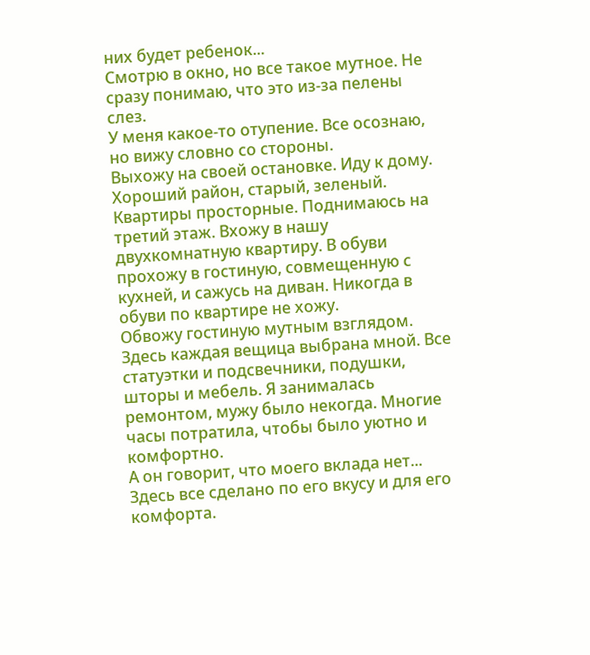них будет ребенок...
Смотрю в окно, но все такое мутное. Не сразу понимаю, что это из-за пелены слез.
У меня какое-то отупение. Все осознаю, но вижу словно со стороны.
Выхожу на своей остановке. Иду к дому. Хороший район, старый, зеленый. Квартиры просторные. Поднимаюсь на третий этаж. Вхожу в нашу двухкомнатную квартиру. В обуви прохожу в гостиную, совмещенную с кухней, и сажусь на диван. Никогда в обуви по квартире не хожу.
Обвожу гостиную мутным взглядом. Здесь каждая вещица выбрана мной. Все статуэтки и подсвечники, подушки, шторы и мебель. Я занималась ремонтом, мужу было некогда. Многие часы потратила, чтобы было уютно и комфортно.
А он говорит, что моего вклада нет...
Здесь все сделано по его вкусу и для его комфорта.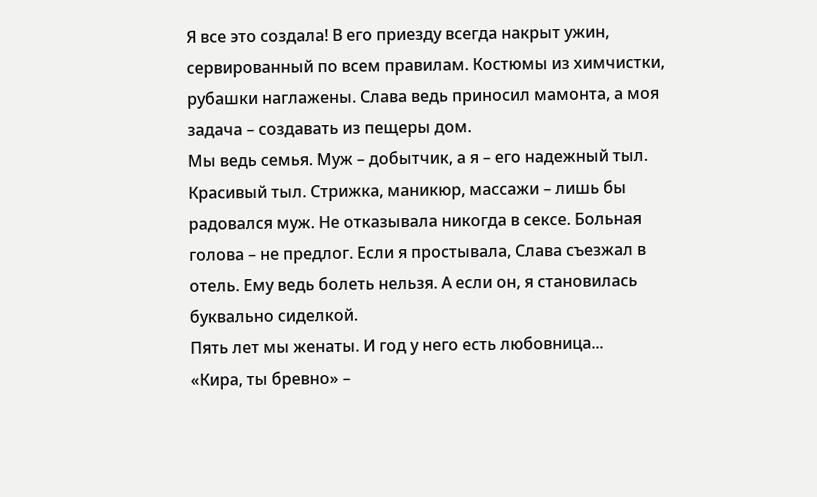Я все это создала! В его приезду всегда накрыт ужин, сервированный по всем правилам. Костюмы из химчистки, рубашки наглажены. Слава ведь приносил мамонта, а моя задача – создавать из пещеры дом.
Мы ведь семья. Муж – добытчик, а я – его надежный тыл. Красивый тыл. Стрижка, маникюр, массажи – лишь бы радовался муж. Не отказывала никогда в сексе. Больная голова – не предлог. Если я простывала, Слава съезжал в отель. Ему ведь болеть нельзя. А если он, я становилась буквально сиделкой.
Пять лет мы женаты. И год у него есть любовница...
«Кира, ты бревно» –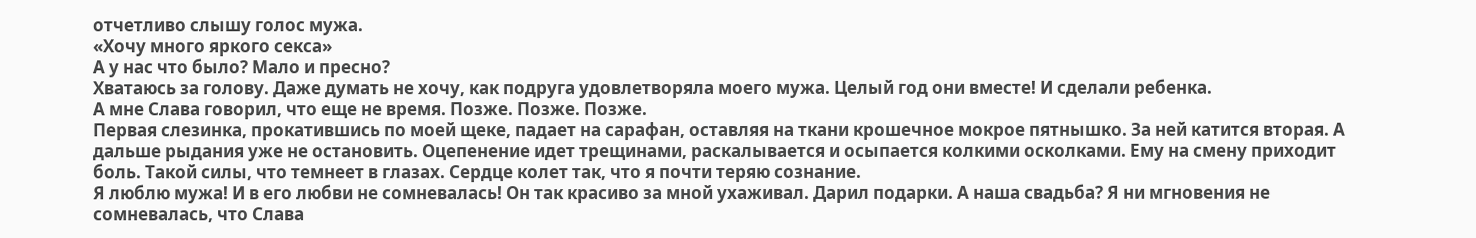отчетливо слышу голос мужа.
«Хочу много яркого секса»
А у нас что было? Мало и пресно?
Хватаюсь за голову. Даже думать не хочу, как подруга удовлетворяла моего мужа. Целый год они вместе! И сделали ребенка.
А мне Слава говорил, что еще не время. Позже. Позже. Позже.
Первая слезинка, прокатившись по моей щеке, падает на сарафан, оставляя на ткани крошечное мокрое пятнышко. За ней катится вторая. А дальше рыдания уже не остановить. Оцепенение идет трещинами, раскалывается и осыпается колкими осколками. Ему на смену приходит боль. Такой силы, что темнеет в глазах. Сердце колет так, что я почти теряю сознание.
Я люблю мужа! И в его любви не сомневалась! Он так красиво за мной ухаживал. Дарил подарки. А наша свадьба? Я ни мгновения не сомневалась, что Слава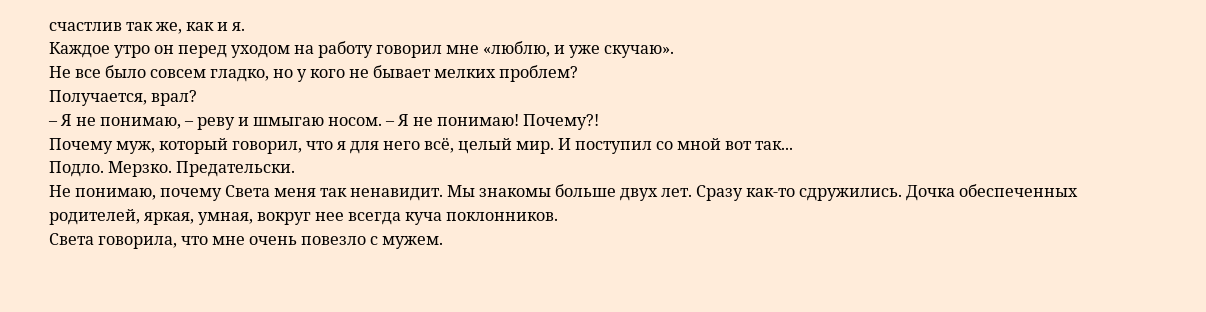счастлив так же, как и я.
Каждое утро он перед уходом на работу говорил мне «люблю, и уже скучаю».
Не все было совсем гладко, но у кого не бывает мелких проблем?
Получается, врал?
– Я не понимаю, – реву и шмыгаю носом. – Я не понимаю! Почему?!
Почему муж, который говорил, что я для него всё, целый мир. И поступил со мной вот так...
Подло. Мерзко. Предательски.
Не понимаю, почему Света меня так ненавидит. Мы знакомы больше двух лет. Сразу как-то сдружились. Дочка обеспеченных родителей, яркая, умная, вокруг нее всегда куча поклонников.
Света говорила, что мне очень повезло с мужем.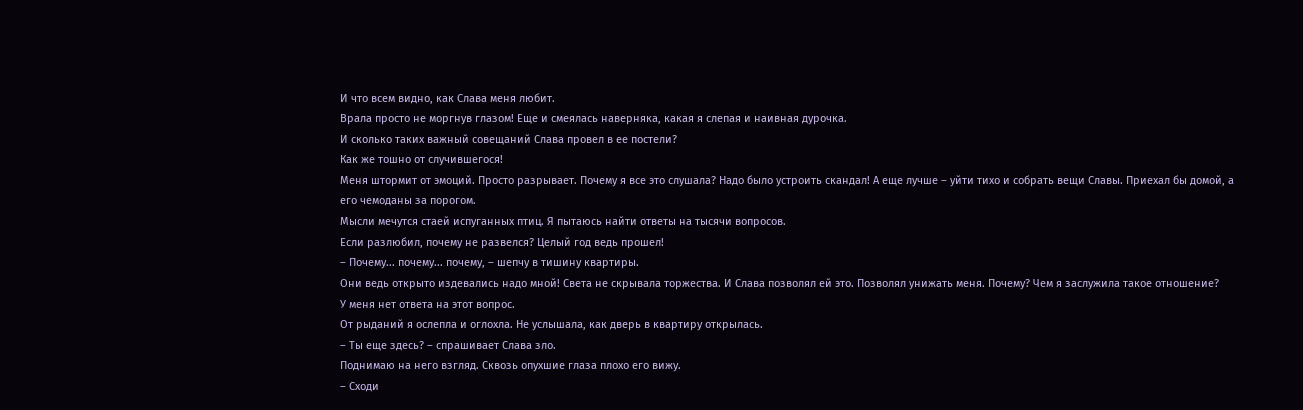И что всем видно, как Слава меня любит.
Врала просто не моргнув глазом! Еще и смеялась наверняка, какая я слепая и наивная дурочка.
И сколько таких важный совещаний Слава провел в ее постели?
Как же тошно от случившегося!
Меня штормит от эмоций. Просто разрывает. Почему я все это слушала? Надо было устроить скандал! А еще лучше – уйти тихо и собрать вещи Славы. Приехал бы домой, а его чемоданы за порогом.
Мысли мечутся стаей испуганных птиц. Я пытаюсь найти ответы на тысячи вопросов.
Если разлюбил, почему не развелся? Целый год ведь прошел!
– Почему... почему... почему, – шепчу в тишину квартиры.
Они ведь открыто издевались надо мной! Света не скрывала торжества. И Слава позволял ей это. Позволял унижать меня. Почему? Чем я заслужила такое отношение?
У меня нет ответа на этот вопрос.
От рыданий я ослепла и оглохла. Не услышала, как дверь в квартиру открылась.
– Ты еще здесь? – спрашивает Слава зло.
Поднимаю на него взгляд. Сквозь опухшие глаза плохо его вижу.
– Сходи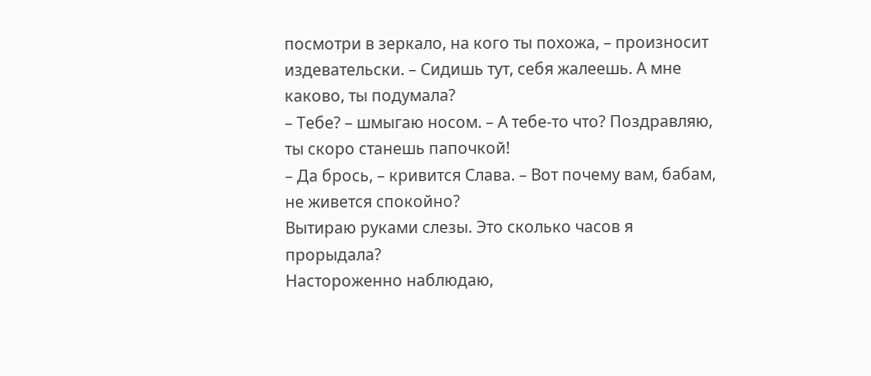посмотри в зеркало, на кого ты похожа, – произносит издевательски. – Сидишь тут, себя жалеешь. А мне каково, ты подумала?
– Тебе? – шмыгаю носом. – А тебе-то что? Поздравляю, ты скоро станешь папочкой!
– Да брось, – кривится Слава. – Вот почему вам, бабам, не живется спокойно?
Вытираю руками слезы. Это сколько часов я прорыдала?
Настороженно наблюдаю,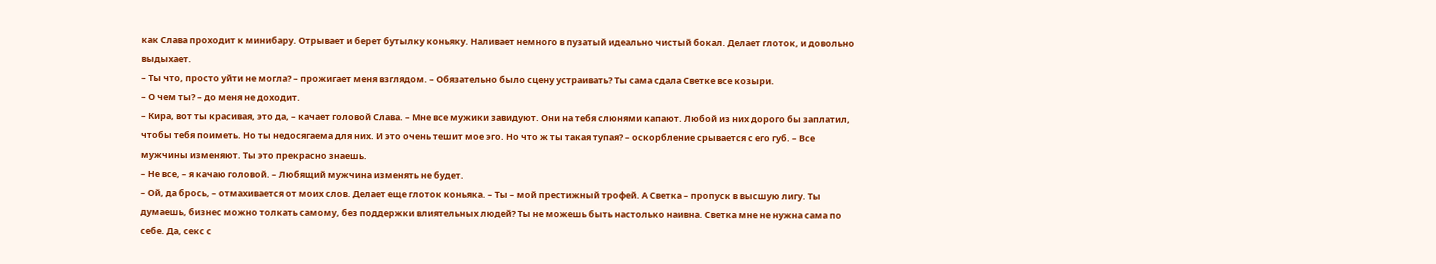как Слава проходит к минибару. Отрывает и берет бутылку коньяку. Наливает немного в пузатый идеально чистый бокал. Делает глоток, и довольно выдыхает.
– Ты что, просто уйти не могла? – прожигает меня взглядом. – Обязательно было сцену устраивать? Ты сама сдала Светке все козыри.
– О чем ты? – до меня не доходит.
– Кира, вот ты красивая, это да, – качает головой Слава. – Мне все мужики завидуют. Они на тебя слюнями капают. Любой из них дорого бы заплатил, чтобы тебя поиметь. Но ты недосягаема для них. И это очень тешит мое эго. Но что ж ты такая тупая? – оскорбление срывается с его губ. – Все мужчины изменяют. Ты это прекрасно знаешь.
– Не все, – я качаю головой. – Любящий мужчина изменять не будет.
– Ой, да брось, – отмахивается от моих слов. Делает еще глоток коньяка. – Ты – мой престижный трофей. А Светка – пропуск в высшую лигу. Ты думаешь, бизнес можно толкать самому, без поддержки влиятельных людей? Ты не можешь быть настолько наивна. Светка мне не нужна сама по себе. Да, секс с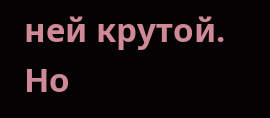ней крутой. Но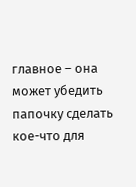главное – она может убедить папочку сделать кое-что для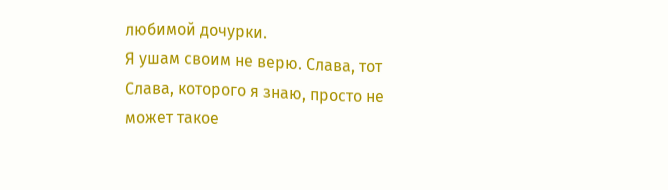любимой дочурки.
Я ушам своим не верю. Слава, тот Слава, которого я знаю, просто не может такое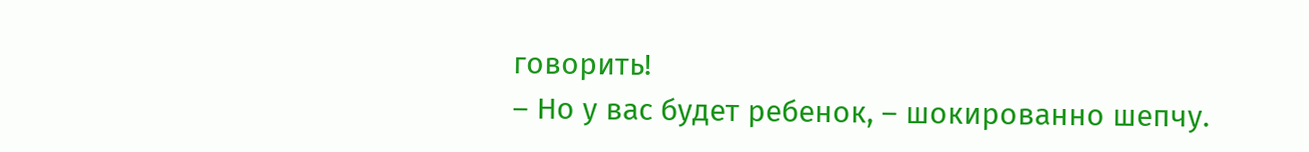говорить!
– Но у вас будет ребенок, – шокированно шепчу.